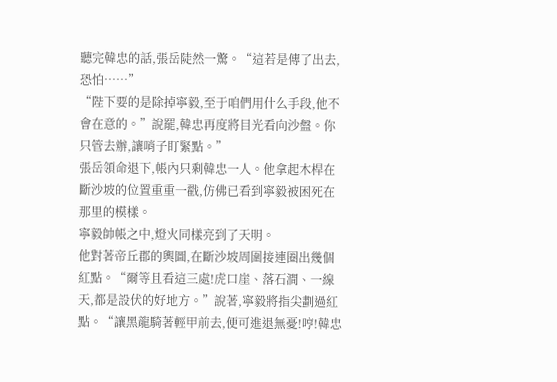聽完韓忠的話,張岳陡然一驚。“這若是傳了出去,恐怕……”
“陛下要的是除掉寧毅,至于咱們用什么手段,他不會在意的。”說罷,韓忠再度將目光看向沙盤。你只管去辦,讓哨子盯緊點。”
張岳領命退下,帳內只剩韓忠一人。他拿起木桿在斷沙坡的位置重重一戳,仿佛已看到寧毅被困死在那里的模樣。
寧毅帥帳之中,燈火同樣亮到了天明。
他對著帝丘郡的輿圖,在斷沙坡周圍接連圈出幾個紅點。“爾等且看這三處!虎口崖、落石澗、一線天,都是設伏的好地方。”說著,寧毅將指尖劃過紅點。“讓黑龍騎著輕甲前去,便可進退無憂!哼!韓忠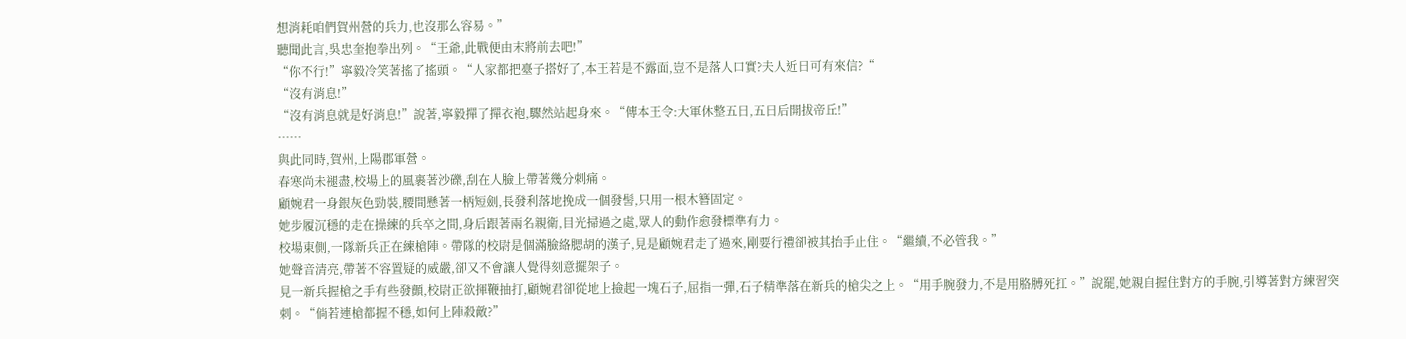想消耗咱們賀州營的兵力,也沒那么容易。”
聽聞此言,吳忠奎抱拳出列。“王爺,此戰便由末將前去吧!”
“你不行!”寧毅冷笑著搖了搖頭。“人家都把臺子搭好了,本王若是不露面,豈不是落人口實?夫人近日可有來信?“
“沒有消息!”
“沒有消息就是好消息!”說著,寧毅撣了撣衣袍,驟然站起身來。“傳本王令:大軍休整五日,五日后開拔帝丘!”
……
與此同時,賀州,上陽郡軍營。
春寒尚未褪盡,校場上的風裹著沙礫,刮在人臉上帶著幾分刺痛。
顧婉君一身銀灰色勁裝,腰間懸著一柄短劍,長發利落地挽成一個發髻,只用一根木簪固定。
她步履沉穩的走在操練的兵卒之間,身后跟著兩名親衛,目光掃過之處,眾人的動作愈發標準有力。
校場東側,一隊新兵正在練槍陣。帶隊的校尉是個滿臉絡腮胡的漢子,見是顧婉君走了過來,剛要行禮卻被其抬手止住。“繼續,不必管我。”
她聲音清亮,帶著不容置疑的威嚴,卻又不會讓人覺得刻意擺架子。
見一新兵握槍之手有些發顫,校尉正欲揮鞭抽打,顧婉君卻從地上撿起一塊石子,屈指一彈,石子精準落在新兵的槍尖之上。“用手腕發力,不是用胳膊死扛。”說罷,她親自握住對方的手腕,引導著對方練習突刺。“倘若連槍都握不穩,如何上陣殺敵?”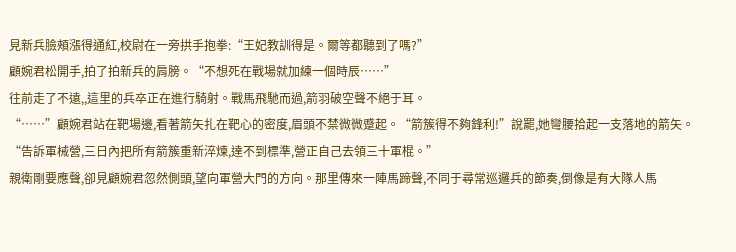見新兵臉頰漲得通紅,校尉在一旁拱手抱拳:“王妃教訓得是。爾等都聽到了嗎?”
顧婉君松開手,拍了拍新兵的肩膀。“不想死在戰場就加練一個時辰……”
往前走了不遠,,這里的兵卒正在進行騎射。戰馬飛馳而過,箭羽破空聲不絕于耳。
“……”顧婉君站在靶場邊,看著箭矢扎在靶心的密度,眉頭不禁微微蹙起。“箭簇得不夠鋒利!”說罷,她彎腰拾起一支落地的箭矢。“告訴軍械營,三日內把所有箭簇重新淬煉,達不到標準,營正自己去領三十軍棍。”
親衛剛要應聲,卻見顧婉君忽然側頭,望向軍營大門的方向。那里傳來一陣馬蹄聲,不同于尋常巡邏兵的節奏,倒像是有大隊人馬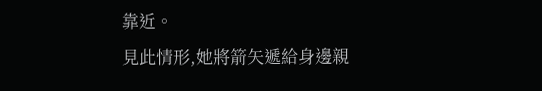靠近。
見此情形,她將箭矢遞給身邊親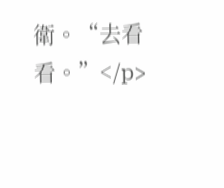衛。“去看看。”</p>